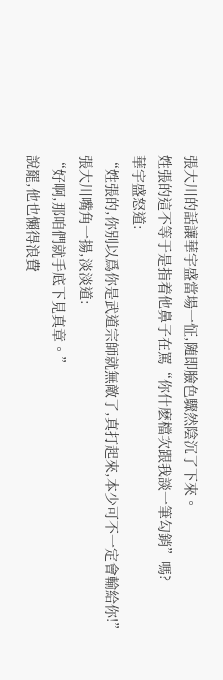張大川的話讓華宇盛當場一怔,随即臉色驟然陰沉了下來。
姓張的這不等于是指着他鼻子在罵“你什麽檔次跟我談一筆勾銷”嗎?
華宇盛怒道:
“姓張的,你别以爲你是武道宗師就無敵了,真打起來,本少可不一定會輸給你!”
張大川嘴角一揚,淡淡道:
“好啊,那咱們就手底下見真章。”
說罷,他也懶得浪費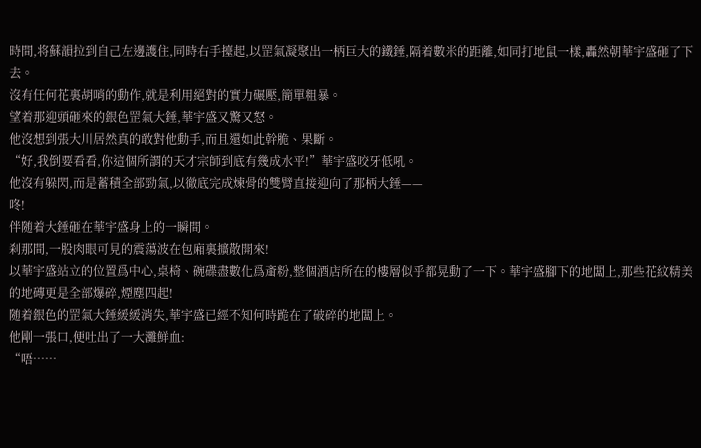時間,将蘇韻拉到自己左邊護住,同時右手擡起,以罡氣凝聚出一柄巨大的鐵錘,隔着數米的距離,如同打地鼠一樣,轟然朝華宇盛砸了下去。
沒有任何花裏胡哨的動作,就是利用絕對的實力碾壓,簡單粗暴。
望着那迎頭砸來的銀色罡氣大錘,華宇盛又驚又怒。
他沒想到張大川居然真的敢對他動手,而且還如此幹脆、果斷。
“好,我倒要看看,你這個所謂的天才宗師到底有幾成水平!”華宇盛咬牙低吼。
他沒有躲閃,而是蓄積全部勁氣,以徹底完成煉骨的雙臂直接迎向了那柄大錘——
咚!
伴随着大錘砸在華宇盛身上的一瞬間。
刹那間,一股肉眼可見的震蕩波在包廂裏擴散開來!
以華宇盛站立的位置爲中心,桌椅、碗碟盡數化爲齑粉,整個酒店所在的樓層似乎都晃動了一下。華宇盛腳下的地闆上,那些花紋精美的地磚更是全部爆碎,煙塵四起!
随着銀色的罡氣大錘緩緩消失,華宇盛已經不知何時跪在了破碎的地闆上。
他剛一張口,便吐出了一大灘鮮血:
“唔……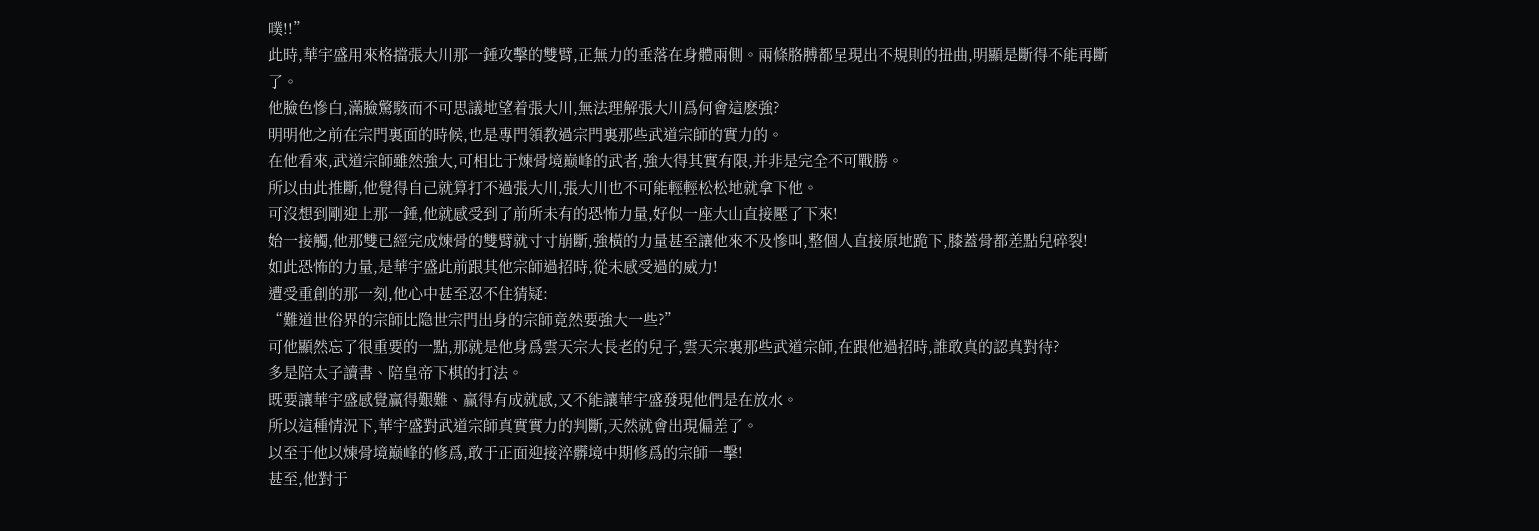噗!!”
此時,華宇盛用來格擋張大川那一錘攻擊的雙臂,正無力的垂落在身體兩側。兩條胳膊都呈現出不規則的扭曲,明顯是斷得不能再斷了。
他臉色慘白,滿臉驚駭而不可思議地望着張大川,無法理解張大川爲何會這麽強?
明明他之前在宗門裏面的時候,也是專門領教過宗門裏那些武道宗師的實力的。
在他看來,武道宗師雖然強大,可相比于煉骨境巅峰的武者,強大得其實有限,并非是完全不可戰勝。
所以由此推斷,他覺得自己就算打不過張大川,張大川也不可能輕輕松松地就拿下他。
可沒想到剛迎上那一錘,他就感受到了前所未有的恐怖力量,好似一座大山直接壓了下來!
始一接觸,他那雙已經完成煉骨的雙臂就寸寸崩斷,強橫的力量甚至讓他來不及慘叫,整個人直接原地跪下,膝蓋骨都差點兒碎裂!
如此恐怖的力量,是華宇盛此前跟其他宗師過招時,從未感受過的威力!
遭受重創的那一刻,他心中甚至忍不住猜疑:
“難道世俗界的宗師比隐世宗門出身的宗師竟然要強大一些?”
可他顯然忘了很重要的一點,那就是他身爲雲天宗大長老的兒子,雲天宗裏那些武道宗師,在跟他過招時,誰敢真的認真對待?
多是陪太子讀書、陪皇帝下棋的打法。
既要讓華宇盛感覺赢得艱難、赢得有成就感,又不能讓華宇盛發現他們是在放水。
所以這種情況下,華宇盛對武道宗師真實實力的判斷,天然就會出現偏差了。
以至于他以煉骨境巅峰的修爲,敢于正面迎接淬髒境中期修爲的宗師一擊!
甚至,他對于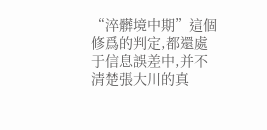“淬髒境中期”這個修爲的判定,都還處于信息誤差中,并不清楚張大川的真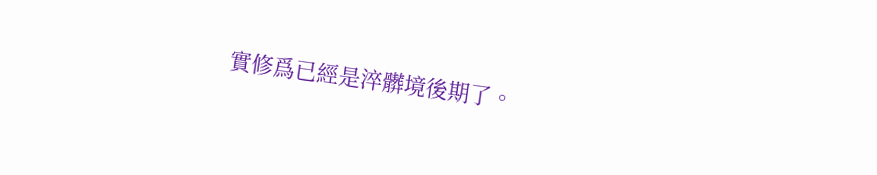實修爲已經是淬髒境後期了。